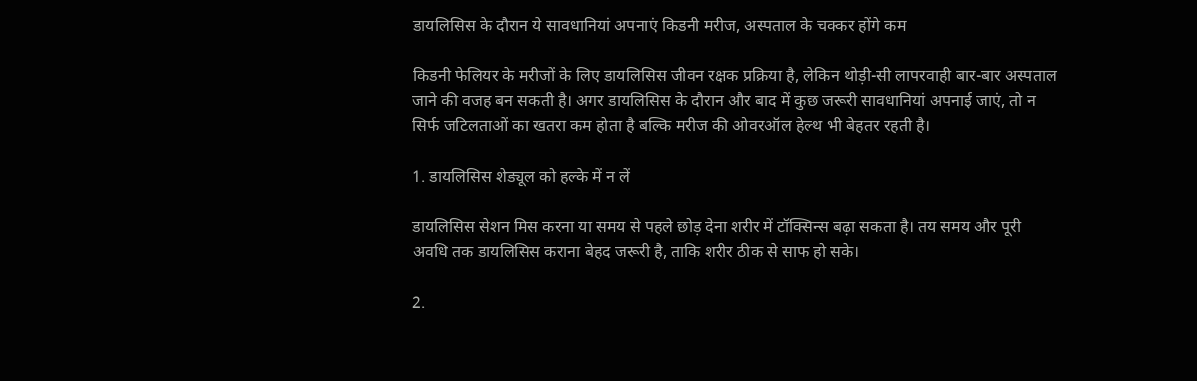डायलिसिस के दौरान ये सावधानियां अपनाएं किडनी मरीज, अस्पताल के चक्कर होंगे कम

किडनी फेलियर के मरीजों के लिए डायलिसिस जीवन रक्षक प्रक्रिया है, लेकिन थोड़ी-सी लापरवाही बार-बार अस्पताल जाने की वजह बन सकती है। अगर डायलिसिस के दौरान और बाद में कुछ जरूरी सावधानियां अपनाई जाएं, तो न सिर्फ जटिलताओं का खतरा कम होता है बल्कि मरीज की ओवरऑल हेल्थ भी बेहतर रहती है।

1. डायलिसिस शेड्यूल को हल्के में न लें

डायलिसिस सेशन मिस करना या समय से पहले छोड़ देना शरीर में टॉक्सिन्स बढ़ा सकता है। तय समय और पूरी अवधि तक डायलिसिस कराना बेहद जरूरी है, ताकि शरीर ठीक से साफ हो सके।

2.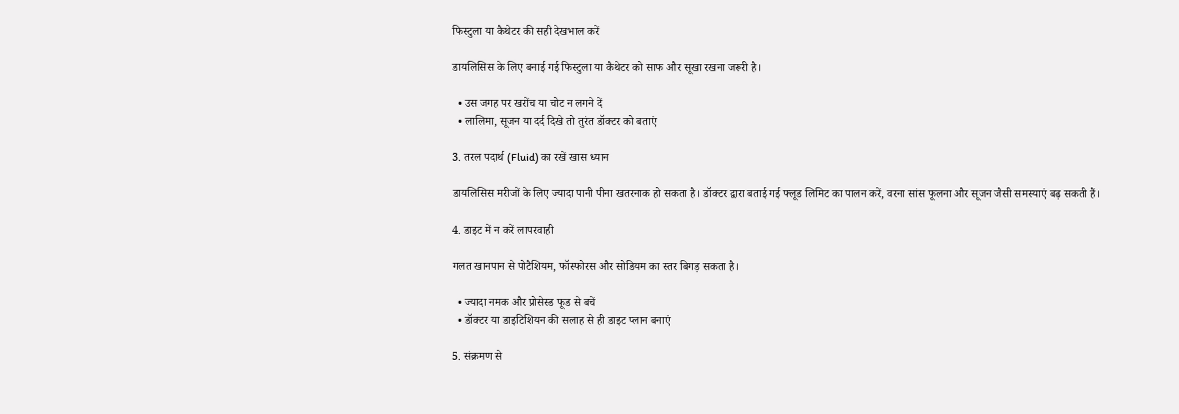फिस्टुला या कैथेटर की सही देखभाल करें

डायलिसिस के लिए बनाई गई फिस्टुला या कैथेटर को साफ और सूखा रखना जरूरी है।

  • उस जगह पर खरोंच या चोट न लगने दें
  • लालिमा, सूजन या दर्द दिखे तो तुरंत डॉक्टर को बताएं

3. तरल पदार्थ (Fluid) का रखें खास ध्यान

डायलिसिस मरीजों के लिए ज्यादा पानी पीना खतरनाक हो सकता है। डॉक्टर द्वारा बताई गई फ्लूड लिमिट का पालन करें, वरना सांस फूलना और सूजन जैसी समस्याएं बढ़ सकती हैं।

4. डाइट में न करें लापरवाही

गलत खानपान से पोटैशियम, फॉस्फोरस और सोडियम का स्तर बिगड़ सकता है।

  • ज्यादा नमक और प्रोसेस्ड फूड से बचें
  • डॉक्टर या डाइटिशियन की सलाह से ही डाइट प्लान बनाएं

5. संक्रमण से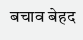बचाव बेहद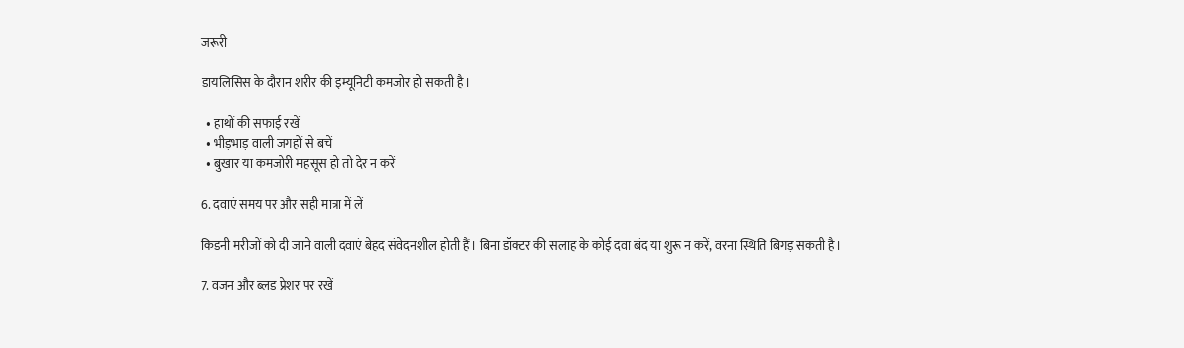जरूरी

डायलिसिस के दौरान शरीर की इम्यूनिटी कमजोर हो सकती है।

  • हाथों की सफाई रखें
  • भीड़भाड़ वाली जगहों से बचें
  • बुखार या कमजोरी महसूस हो तो देर न करें

6. दवाएं समय पर और सही मात्रा में लें

किडनी मरीजों को दी जाने वाली दवाएं बेहद संवेदनशील होती हैं। बिना डॉक्टर की सलाह के कोई दवा बंद या शुरू न करें, वरना स्थिति बिगड़ सकती है।

7. वजन और ब्लड प्रेशर पर रखें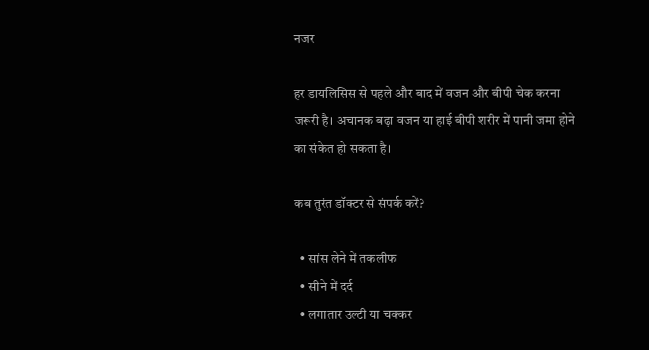नजर

हर डायलिसिस से पहले और बाद में वजन और बीपी चेक करना जरूरी है। अचानक बढ़ा वजन या हाई बीपी शरीर में पानी जमा होने का संकेत हो सकता है।

कब तुरंत डॉक्टर से संपर्क करें?

  • सांस लेने में तकलीफ
  • सीने में दर्द
  • लगातार उल्टी या चक्कर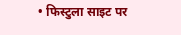• फिस्टुला साइट पर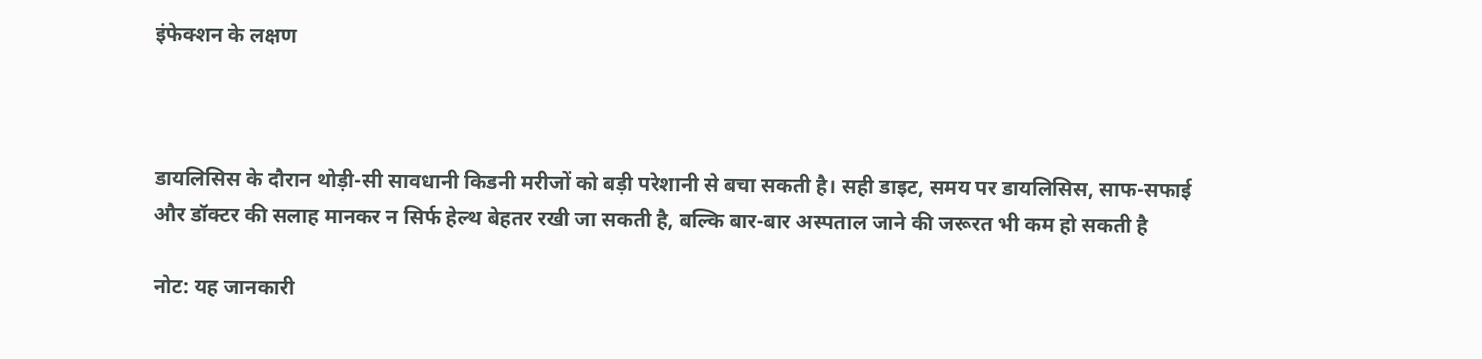इंफेक्शन के लक्षण



डायलिसिस के दौरान थोड़ी-सी सावधानी किडनी मरीजों को बड़ी परेशानी से बचा सकती है। सही डाइट, समय पर डायलिसिस, साफ-सफाई और डॉक्टर की सलाह मानकर न सिर्फ हेल्थ बेहतर रखी जा सकती है, बल्कि बार-बार अस्पताल जाने की जरूरत भी कम हो सकती है

नोट: यह जानकारी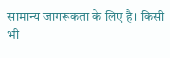सामान्य जागरूकता के लिए है। किसी भी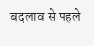बदलाव से पहले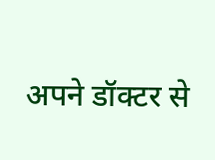अपने डॉक्टर से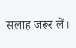सलाह जरूर लें।